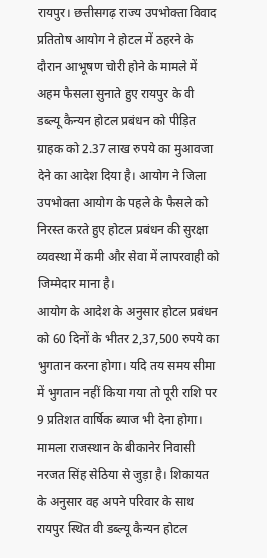रायपुर। छत्तीसगढ़ राज्य उपभोक्ता विवाद प्रतितोष आयोग ने होटल में ठहरने के दौरान आभूषण चोरी होने के मामले में अहम फैसला सुनाते हुए रायपुर के वी डब्ल्यू कैन्यन होटल प्रबंधन को पीड़ित ग्राहक को 2.37 लाख रुपये का मुआवजा देने का आदेश दिया है। आयोग ने जिला उपभोक्ता आयोग के पहले के फैसले को निरस्त करते हुए होटल प्रबंधन की सुरक्षा व्यवस्था में कमी और सेवा में लापरवाही को जिम्मेदार माना है।
आयोग के आदेश के अनुसार होटल प्रबंधन को 60 दिनों के भीतर 2,37,500 रुपये का भुगतान करना होगा। यदि तय समय सीमा में भुगतान नहीं किया गया तो पूरी राशि पर 9 प्रतिशत वार्षिक ब्याज भी देना होगा।
मामला राजस्थान के बीकानेर निवासी नरजत सिंह सेठिया से जुड़ा है। शिकायत के अनुसार वह अपने परिवार के साथ रायपुर स्थित वी डब्ल्यू कैन्यन होटल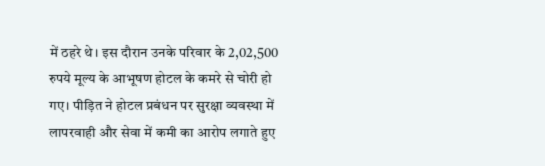में ठहरे थे। इस दौरान उनके परिवार के 2,02,500 रुपये मूल्य के आभूषण होटल के कमरे से चोरी हो गए। पीड़ित ने होटल प्रबंधन पर सुरक्षा व्यवस्था में लापरवाही और सेवा में कमी का आरोप लगाते हुए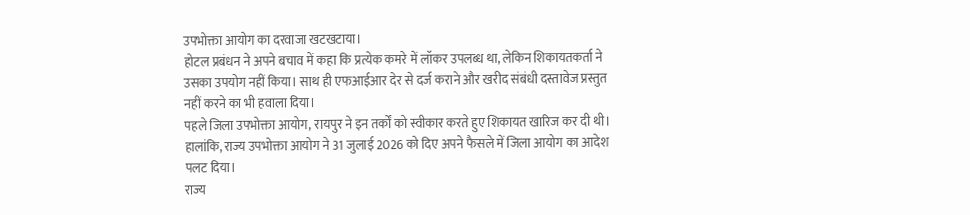उपभोक्ता आयोग का दरवाजा खटखटाया।
होटल प्रबंधन ने अपने बचाव में कहा कि प्रत्येक कमरे में लॉकर उपलब्ध था, लेकिन शिकायतकर्ता ने उसका उपयोग नहीं किया। साथ ही एफआईआर देर से दर्ज कराने और खरीद संबंधी दस्तावेज प्रस्तुत नहीं करने का भी हवाला दिया।
पहले जिला उपभोक्ता आयोग, रायपुर ने इन तर्कों को स्वीकार करते हुए शिकायत खारिज कर दी थी। हालांकि, राज्य उपभोक्ता आयोग ने 31 जुलाई 2026 को दिए अपने फैसले में जिला आयोग का आदेश पलट दिया।
राज्य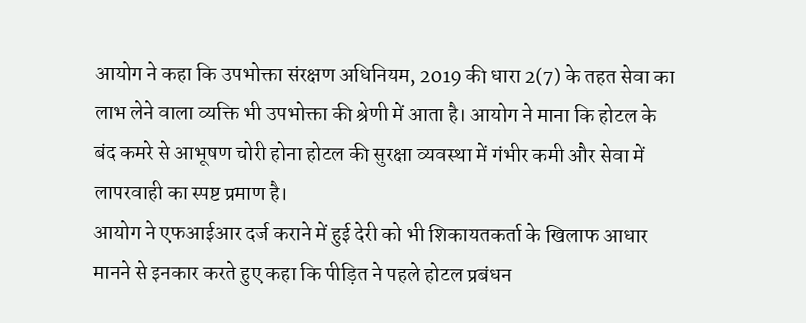आयोग ने कहा कि उपभोक्ता संरक्षण अधिनियम, 2019 की धारा 2(7) के तहत सेवा का लाभ लेने वाला व्यक्ति भी उपभोक्ता की श्रेणी में आता है। आयोग ने माना कि होटल के बंद कमरे से आभूषण चोरी होना होटल की सुरक्षा व्यवस्था में गंभीर कमी और सेवा में लापरवाही का स्पष्ट प्रमाण है।
आयोग ने एफआईआर दर्ज कराने में हुई देरी को भी शिकायतकर्ता के खिलाफ आधार मानने से इनकार करते हुए कहा कि पीड़ित ने पहले होटल प्रबंधन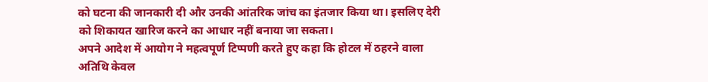को घटना की जानकारी दी और उनकी आंतरिक जांच का इंतजार किया था। इसलिए देरी को शिकायत खारिज करने का आधार नहीं बनाया जा सकता।
अपने आदेश में आयोग ने महत्वपूर्ण टिप्पणी करते हुए कहा कि होटल में ठहरने वाला अतिथि केवल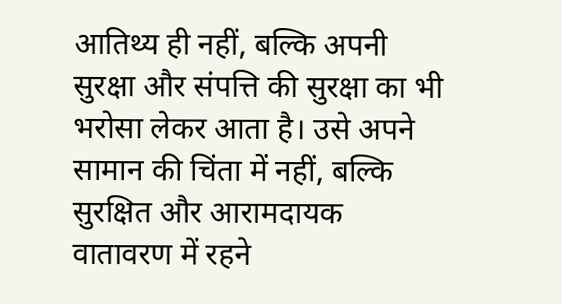आतिथ्य ही नहीं, बल्कि अपनी सुरक्षा और संपत्ति की सुरक्षा का भी भरोसा लेकर आता है। उसे अपने सामान की चिंता में नहीं, बल्कि सुरक्षित और आरामदायक वातावरण में रहने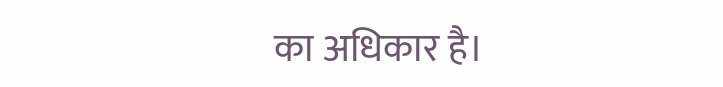का अधिकार है।